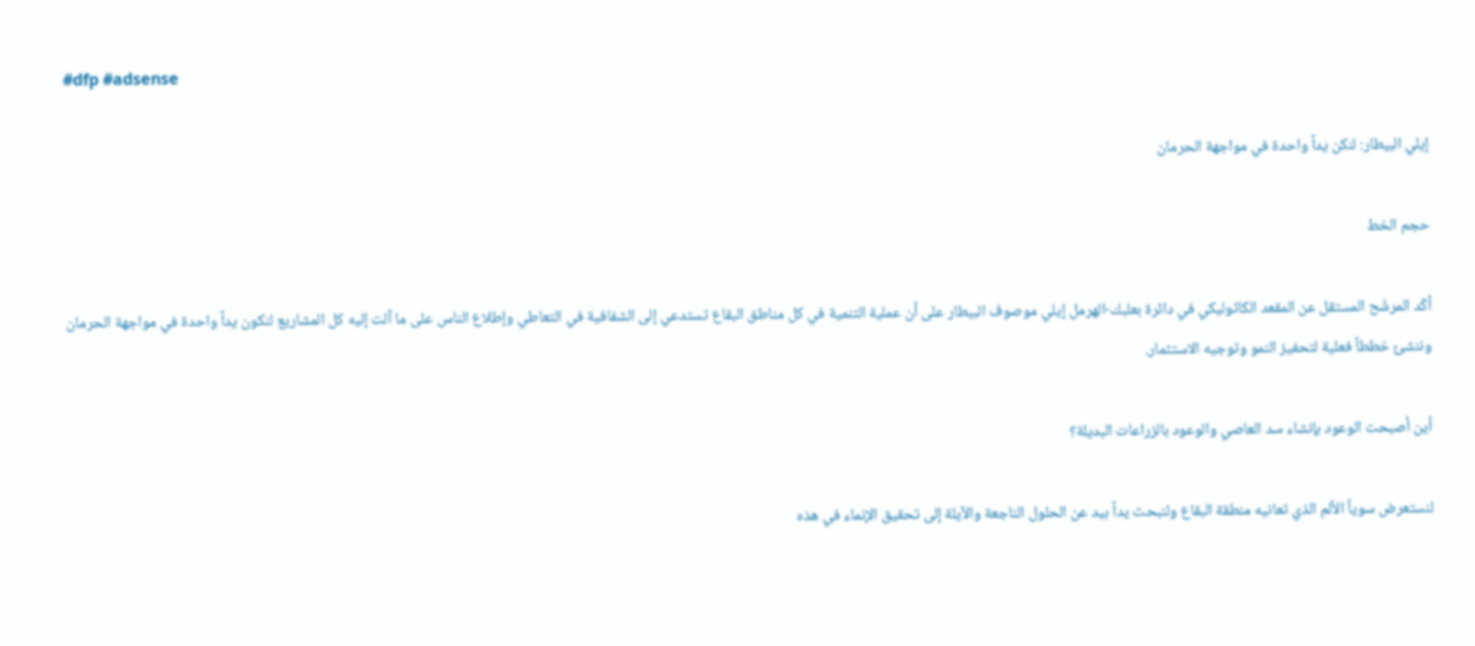#dfp #adsense

إيلي البيطار: لنكن يداً واحدة في مواجهة الحرمان

حجم الخط

أكّد المرشّح المستقل عن المقعد الكاثوليكي في دائرة بعلبك-الهرمل إيلي موصوف البيطار على أن عملية التنمية في كل مناطق البقاع تستدعي إلى الشفافية في التعاطي وإطلاع الناس على ما آلت إليه كل المشاريع لنكون يداً واحدة في مواجهة الحرمان وننشئ خططاً فعلية لتحفيز النمو وتوجيه الاستثمار.

أين أصبحت الوعود بإنشاء سد العاصي والوعود بالزراعات البديلة؟

لنستعرض سوياً الألم الذي تعانيه منطقة البقاع ولنبحث يداً بيد عن الحلول الناجعة والآيلة إلى تحقيق الإنماء في هذه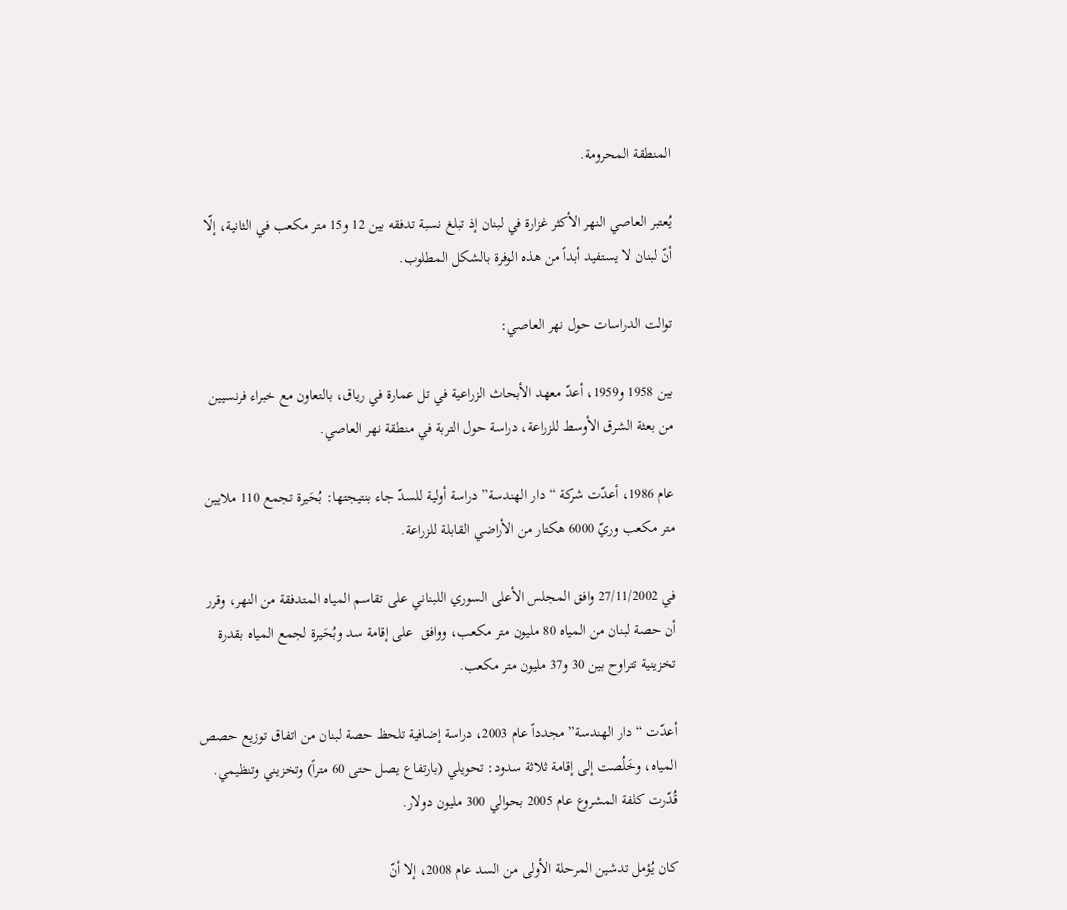المنطقة المحرومة.

يُعتبر العاصي النهر الأكثر غزارة في لبنان إذ تبلغ نسبة تدفقه بين 12 و15 متر مكعب في الثانية، إلّا أنّ لبنان لا يستفيد أبداً من هذه الوفرة بالشكل المطلوب.

توالت الدراسات حول نهر العاصي:

بين 1958 و1959، أعدّ معهد الأبحاث الزراعية في تل عمارة في رياق، بالتعاون مع خبراء فرنسيين من بعثة الشرق الأوسط للزراعة، دراسة حول التربة في منطقة نهر العاصي.

عام 1986، أعدّت شركة “دار الهندسة” دراسة أولية للسدّ جاء بنتيجتها: بُحَيرة تجمع 110 ملايين متر مكعب وريّ 6000 هكتار من الأراضي القابلة للزراعة.

في 27/11/2002 وافق المجلس الأعلى السوري اللبناني على تقاسم المياه المتدفقة من النهر، وقرر أن حصة لبنان من المياه 80 مليون متر مكعب، ووافق  على إقامة سد وبُحَيرة لجمع المياه بقدرة تخزينية تتراوح بين 30 و37 مليون متر مكعب.

أعدّت “دار الهندسة” مجدداً عام 2003، دراسة إضافية تلحظ حصة لبنان من اتفاق توزيع حصص المياه، وخَلُصت إلى إقامة ثلاثة سدود: تحويلي (بارتفاع يصل حتى 60 متراً) وتخزيني وتنظيمي. قُدّرت كلفة المشروع عام 2005 بحوالي 300 مليون دولار.

كان يُؤمل تدشين المرحلة الأولى من السد عام 2008، إلا أنّ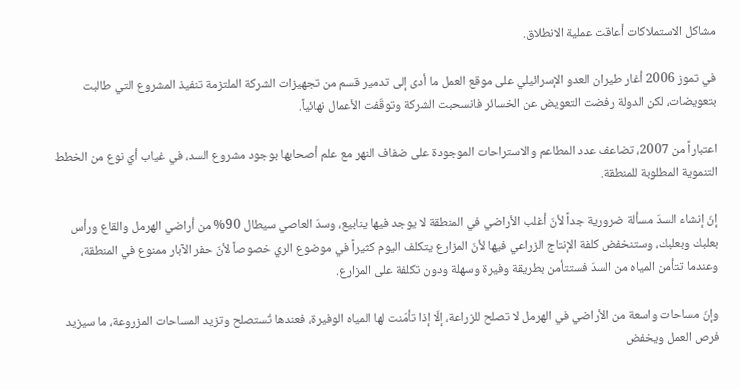مشاكل الاستملاكات أعاقت عملية الانطلاق.

في تموز 2006 أغار طيران العدو الإسرائيلي على موقع العمل ما أدى إلى تدمير قسم من تجهيزات الشركة الملتزمة تنفيذ المشروع التي طالبت بتعويضات، لكن الدولة رفضت التعويض عن الخسائر فانسحبت الشركة وتوقّفت الأعمال نهائياً.

اعتباراً من 2007، تضاعف عدد المطاعم والاستراحات الموجودة على ضفاف النهر مع علم أصحابها بوجود مشروع السد، في غياب أيّ نوع من الخطط التنموية المطلوبة للمنطقة.

إنّ إنشاء السدّ مسألة ضرورية جداً لأنّ أغلب الأراضي في المنطقة لا يوجد فيها ينابيع، وسدّ العاصي سيطال 90% من أراضي الهرمل والقاع ورأس بعلبك وبعلبك، وستنخفض كلفة الإنتاج الزراعي فيها لأنّ المزارع يتكلف اليوم كثيراً في موضوع الري خصوصاً لأنّ حفر الآبار ممنوع في المنطقة، وعندما تتأمن المياه من السدّ فستتأمن بطريقة وفيرة وسهلة ودون تكلفة على المزارع.

وإنّ مساحات واسعة من الأراضي في الهرمل لا تصلح للزراعة، إلّا إذا تأمّنت لها المياه الوفيرة، فعندها تُستصلح وتزيد المساحات المزروعة، ما سيزيد فرص العمل ويخفض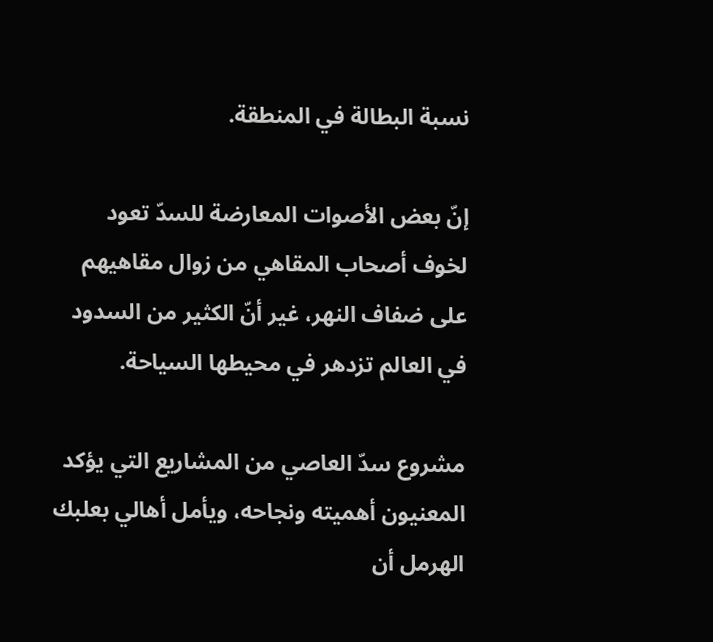نسبة البطالة في المنطقة.

إنّ بعض الأصوات المعارضة للسدّ تعود لخوف أصحاب المقاهي من زوال مقاهيهم على ضفاف النهر، غير أنّ الكثير من السدود في العالم تزدهر في محيطها السياحة.

مشروع سدّ العاصي من المشاريع التي يؤكد المعنيون أهميته ونجاحه، ويأمل أهالي بعلبك الهرمل أن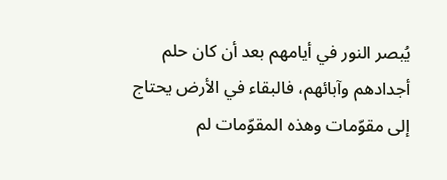يُبصر النور في أيامهم بعد أن كان حلم أجدادهم وآبائهم، فالبقاء في الأرض يحتاج إلى مقوّمات وهذه المقوّمات لم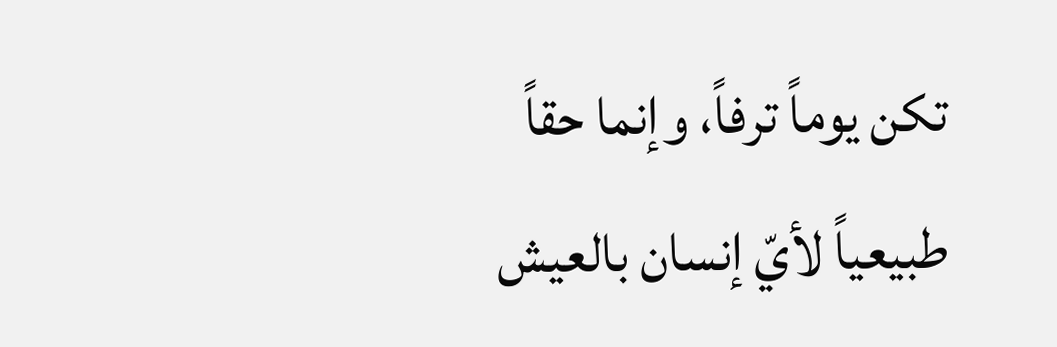تكن يوماً ترفاً، وإنما حقاً طبيعياً لأيّ إنسان بالعيش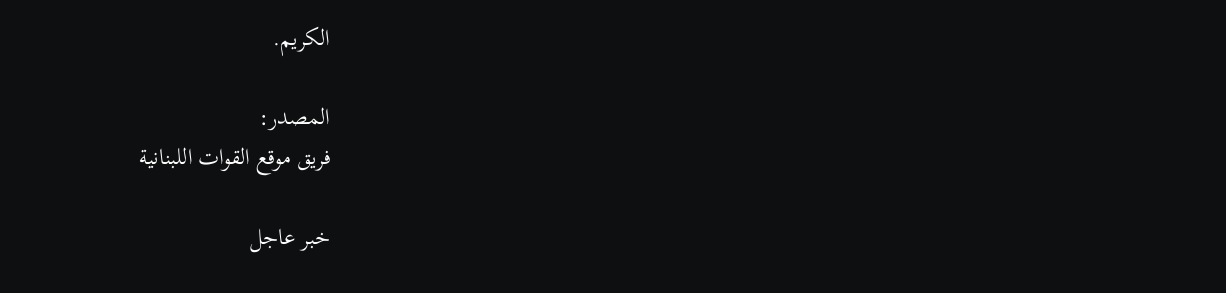الكريم.

المصدر:
فريق موقع القوات اللبنانية

خبر عاجل